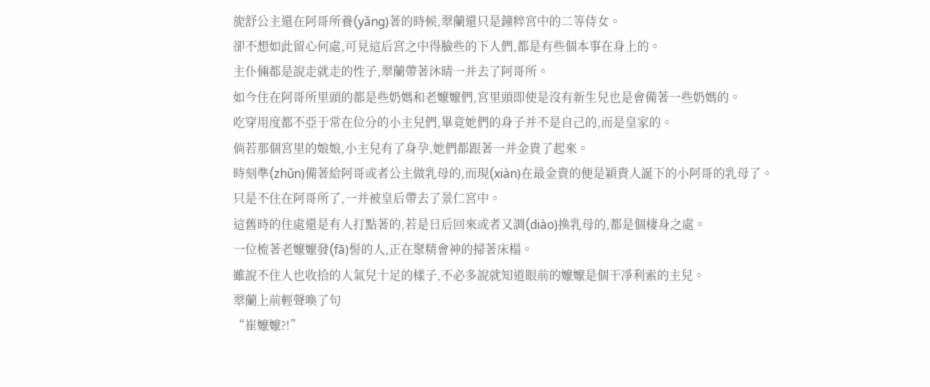旎舒公主還在阿哥所養(yǎng)著的時候,翠蘭還只是鐘粹宮中的二等侍女。
卻不想如此留心何處,可見這后宮之中得臉些的下人們,都是有些個本事在身上的。
主仆倆都是說走就走的性子,翠蘭帶著沐晴一并去了阿哥所。
如今住在阿哥所里頭的都是些奶媽和老嬤嬤們,宮里頭即使是沒有新生兒也是會備著一些奶媽的。
吃穿用度都不亞于常在位分的小主兒們,畢竟她們的身子并不是自己的,而是皇家的。
倘若那個宮里的娘娘,小主兒有了身孕,她們都跟著一并金貴了起來。
時刻準(zhǔn)備著給阿哥或者公主做乳母的,而現(xiàn)在最金貴的便是穎貴人誕下的小阿哥的乳母了。
只是不住在阿哥所了,一并被皇后帶去了景仁宮中。
這舊時的住處還是有人打點著的,若是日后回來或者又調(diào)換乳母的,都是個棲身之處。
一位梳著老嬤嬤發(fā)髻的人,正在聚精會神的掃著床榻。
雖說不住人也收拾的人氣兒十足的樣子,不必多說就知道眼前的嬤嬤是個干凈利索的主兒。
翠蘭上前輕聲喚了句
“崔嬤嬤?!”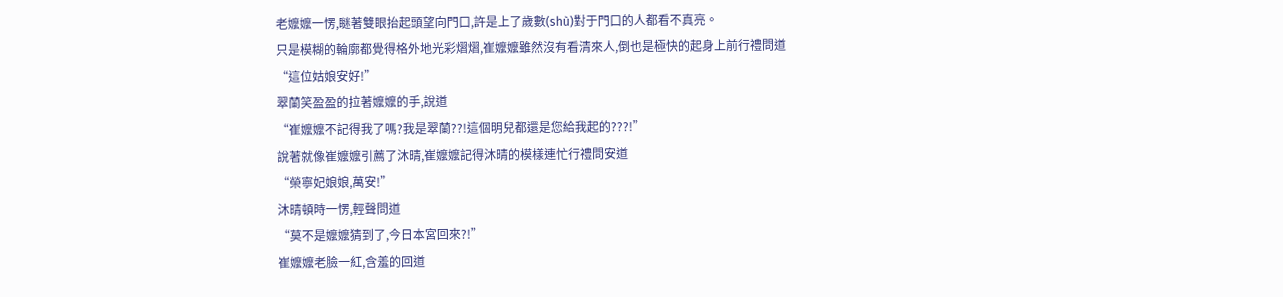老嬤嬤一愣,瞇著雙眼抬起頭望向門口,許是上了歲數(shù)對于門口的人都看不真亮。
只是模糊的輪廓都覺得格外地光彩熠熠,崔嬤嬤雖然沒有看清來人,倒也是極快的起身上前行禮問道
“這位姑娘安好!”
翠蘭笑盈盈的拉著嬤嬤的手,說道
“崔嬤嬤不記得我了嗎?我是翠蘭??!這個明兒都還是您給我起的???!”
說著就像崔嬤嬤引薦了沐晴,崔嬤嬤記得沐晴的模樣連忙行禮問安道
“榮寧妃娘娘,萬安!”
沐晴頓時一愣,輕聲問道
“莫不是嬤嬤猜到了,今日本宮回來?!”
崔嬤嬤老臉一紅,含羞的回道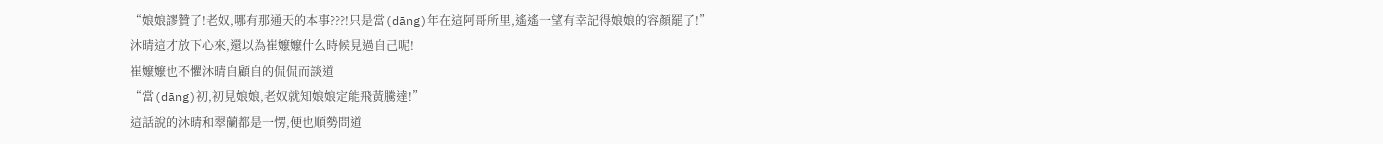“娘娘謬贊了!老奴,哪有那通天的本事???!只是當(dāng)年在這阿哥所里,遙遙一望有幸記得娘娘的容顏罷了!”
沐晴這才放下心來,還以為崔嬤嬤什么時候見過自己呢!
崔嬤嬤也不懼沐晴自顧自的侃侃而談道
“當(dāng)初,初見娘娘,老奴就知娘娘定能飛黃騰達!”
這話說的沐晴和翠蘭都是一愣,便也順勢問道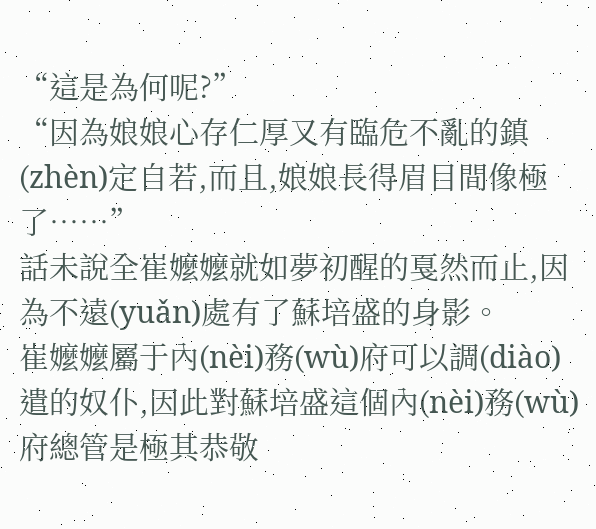“這是為何呢?”
“因為娘娘心存仁厚又有臨危不亂的鎮(zhèn)定自若,而且,娘娘長得眉目間像極了……”
話未說全崔嬤嬤就如夢初醒的戛然而止,因為不遠(yuǎn)處有了蘇培盛的身影。
崔嬤嬤屬于內(nèi)務(wù)府可以調(diào)遣的奴仆,因此對蘇培盛這個內(nèi)務(wù)府總管是極其恭敬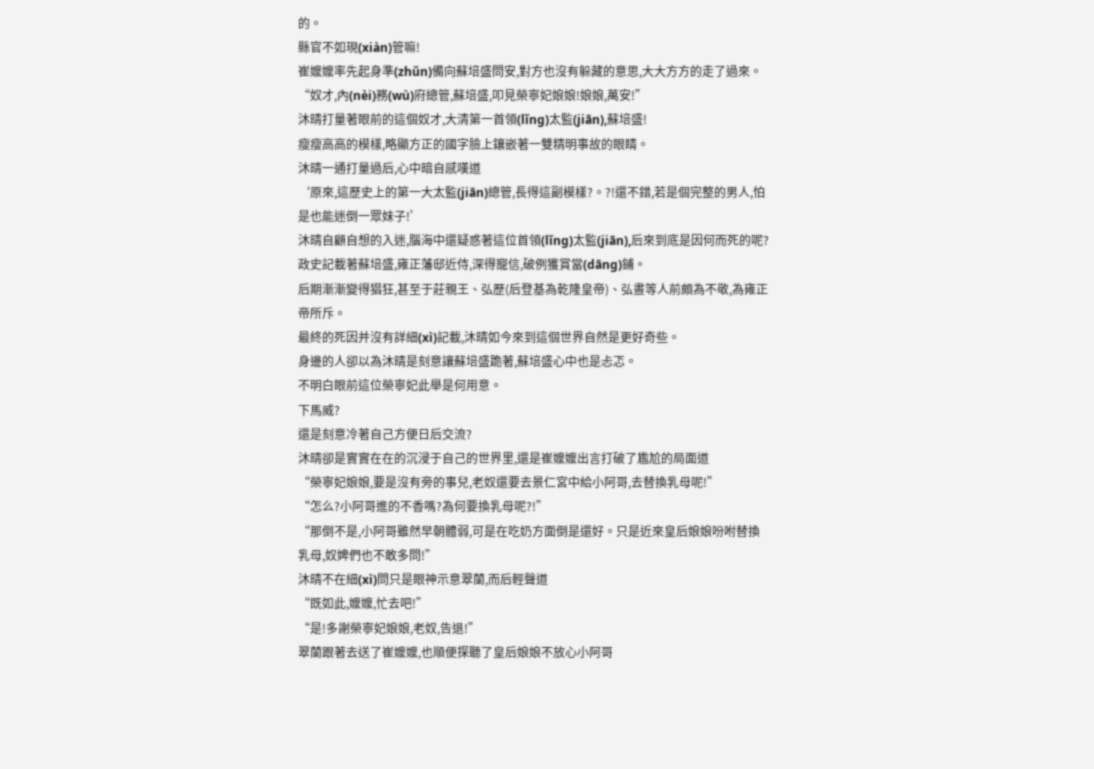的。
縣官不如現(xiàn)管嘛!
崔嬤嬤率先起身準(zhǔn)備向蘇培盛問安,對方也沒有躲藏的意思,大大方方的走了過來。
“奴才,內(nèi)務(wù)府總管,蘇培盛,叩見榮寧妃娘娘!娘娘,萬安!”
沐晴打量著眼前的這個奴才,大清第一首領(lǐng)太監(jiān),蘇培盛!
瘦瘦高高的模樣,略顯方正的國字臉上鑲嵌著一雙精明事故的眼睛。
沐晴一通打量過后,心中暗自感嘆道
‘原來,這歷史上的第一大太監(jiān)總管,長得這副模樣?。?!還不錯,若是個完整的男人,怕是也能迷倒一眾妹子!’
沐晴自顧自想的入迷,腦海中還疑惑著這位首領(lǐng)太監(jiān),后來到底是因何而死的呢?
政史記載著蘇培盛,雍正藩邸近侍,深得寵信,破例獲賞當(dāng)鋪。
后期漸漸變得猖狂,甚至于莊親王、弘歷(后登基為乾隆皇帝)、弘晝等人前頗為不敬,為雍正帝所斥。
最終的死因并沒有詳細(xì)記載,沐晴如今來到這個世界自然是更好奇些。
身邊的人卻以為沐晴是刻意讓蘇培盛跪著,蘇培盛心中也是忐忑。
不明白眼前這位榮寧妃此舉是何用意。
下馬威?
還是刻意冷著自己方便日后交流?
沐晴卻是實實在在的沉浸于自己的世界里,還是崔嬤嬤出言打破了尷尬的局面道
“榮寧妃娘娘,要是沒有旁的事兒,老奴還要去景仁宮中給小阿哥,去替換乳母呢!”
“怎么?小阿哥進的不香嗎?為何要換乳母呢?!”
“那倒不是,小阿哥雖然早朝體弱,可是在吃奶方面倒是還好。只是近來皇后娘娘吩咐替換乳母,奴婢們也不敢多問!”
沐晴不在細(xì)問只是眼神示意翠蘭,而后輕聲道
“既如此,嬤嬤,忙去吧!”
“是!多謝榮寧妃娘娘,老奴,告退!”
翠蘭跟著去送了崔嬤嬤,也順便探聽了皇后娘娘不放心小阿哥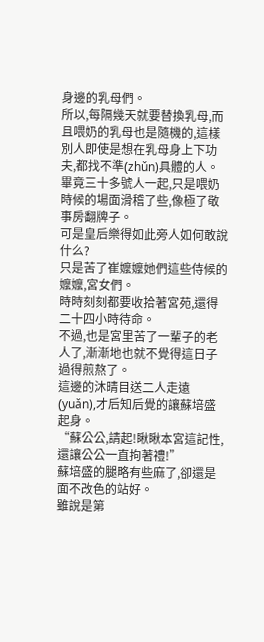身邊的乳母們。
所以,每隔幾天就要替換乳母,而且喂奶的乳母也是隨機的,這樣別人即使是想在乳母身上下功夫,都找不準(zhǔn)具體的人。
畢竟三十多號人一起,只是喂奶時候的場面滑稽了些,像極了敬事房翻牌子。
可是皇后樂得如此旁人如何敢說什么?
只是苦了崔嬤嬤她們這些侍候的嬤嬤,宮女們。
時時刻刻都要收拾著宮苑,還得二十四小時待命。
不過,也是宮里苦了一輩子的老人了,漸漸地也就不覺得這日子過得煎熬了。
這邊的沐晴目送二人走遠(yuǎn),才后知后覺的讓蘇培盛起身。
“蘇公公,請起!瞅瞅本宮這記性,還讓公公一直拘著禮!”
蘇培盛的腿略有些麻了,卻還是面不改色的站好。
雖說是第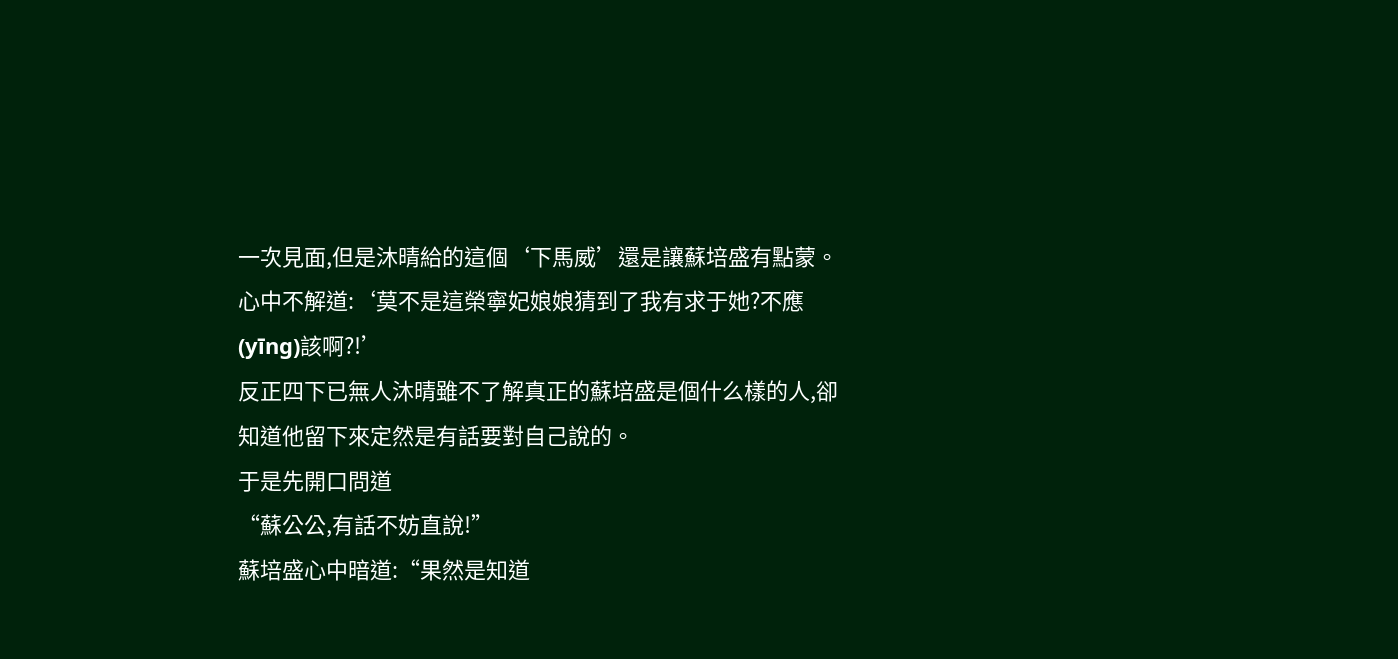一次見面,但是沐晴給的這個‘下馬威’還是讓蘇培盛有點蒙。
心中不解道:‘莫不是這榮寧妃娘娘猜到了我有求于她?不應(yīng)該啊?!’
反正四下已無人沐晴雖不了解真正的蘇培盛是個什么樣的人,卻知道他留下來定然是有話要對自己說的。
于是先開口問道
“蘇公公,有話不妨直說!”
蘇培盛心中暗道:“果然是知道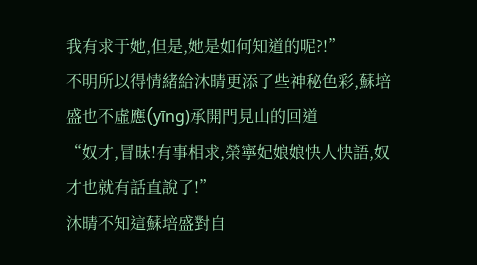我有求于她,但是,她是如何知道的呢?!”
不明所以得情緒給沐晴更添了些神秘色彩,蘇培盛也不虛應(yīng)承開門見山的回道
“奴才,冒昧!有事相求,榮寧妃娘娘快人快語,奴才也就有話直說了!”
沐晴不知這蘇培盛對自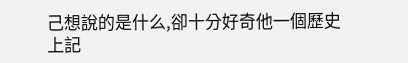己想說的是什么,卻十分好奇他一個歷史上記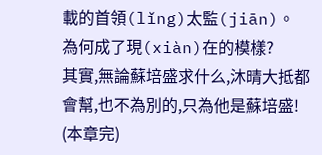載的首領(lǐng)太監(jiān)。
為何成了現(xiàn)在的模樣?
其實,無論蘇培盛求什么,沐晴大抵都會幫,也不為別的,只為他是蘇培盛!
(本章完)